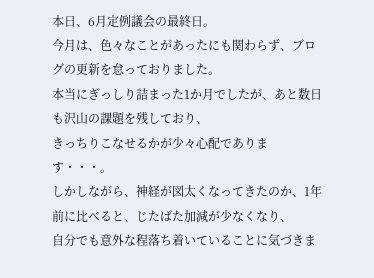本日、6月定例議会の最終日。
今月は、色々なことがあったにも関わらず、ブログの更新を怠っておりました。
本当にぎっしり詰まった1か月でしたが、あと数日も沢山の課題を残しており、
きっちりこなせるかが少々心配であります・・・。
しかしながら、神経が図太くなってきたのか、1年前に比べると、じたばた加減が少なくなり、
自分でも意外な程落ち着いていることに気づきま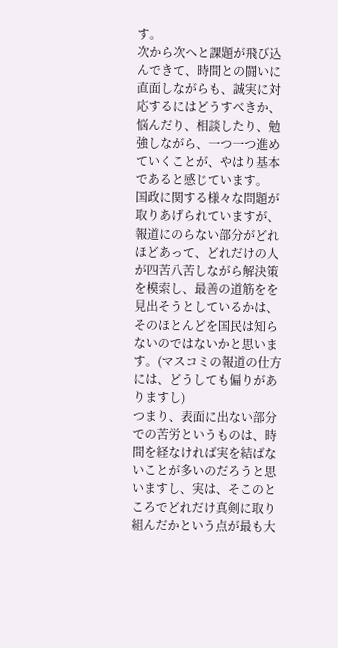す。
次から次へと課題が飛び込んできて、時間との闘いに直面しながらも、誠実に対応するにはどうすべきか、悩んだり、相談したり、勉強しながら、一つ一つ進めていくことが、やはり基本であると感じています。
国政に関する様々な問題が取りあげられていますが、報道にのらない部分がどれほどあって、どれだけの人が四苦八苦しながら解決策を模索し、最善の道筋をを見出そうとしているかは、そのほとんどを国民は知らないのではないかと思います。(マスコミの報道の仕方には、どうしても偏りがありますし)
つまり、表面に出ない部分での苦労というものは、時間を経なければ実を結ばないことが多いのだろうと思いますし、実は、そこのところでどれだけ真剣に取り組んだかという点が最も大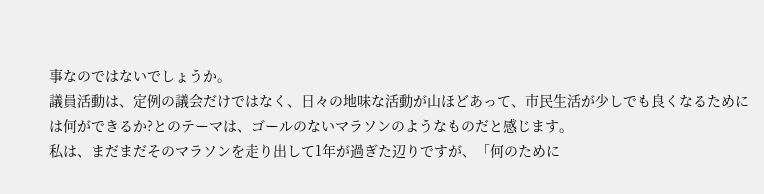事なのではないでしょうか。
議員活動は、定例の議会だけではなく、日々の地味な活動が山ほどあって、市民生活が少しでも良くなるためには何ができるか?とのテーマは、ゴールのないマラソンのようなものだと感じます。
私は、まだまだそのマラソンを走り出して1年が過ぎた辺りですが、「何のために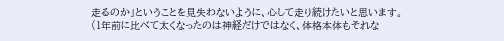走るのか」ということを見失わないように、心して走り続けたいと思います。
(1年前に比べて太くなったのは神経だけではなく、体格本体もそれな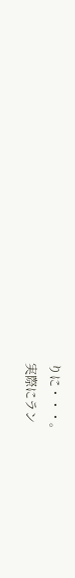りに・・・。
実際にラン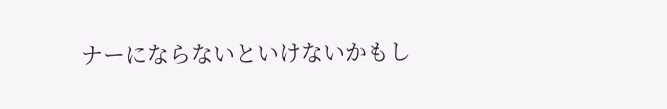ナーにならないといけないかもし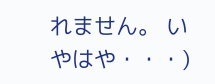れません。 いやはや・・・)